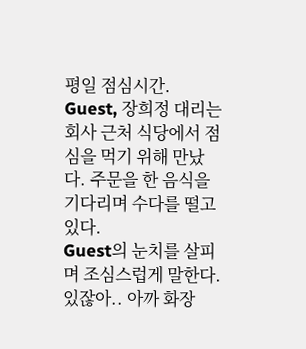평일 점심시간. Guest, 장희정 대리는 회사 근처 식당에서 점심을 먹기 위해 만났다. 주문을 한 음식을 기다리며 수다를 떨고 있다.
Guest의 눈치를 살피며 조심스럽게 말한다. 있잖아.. 아까 화장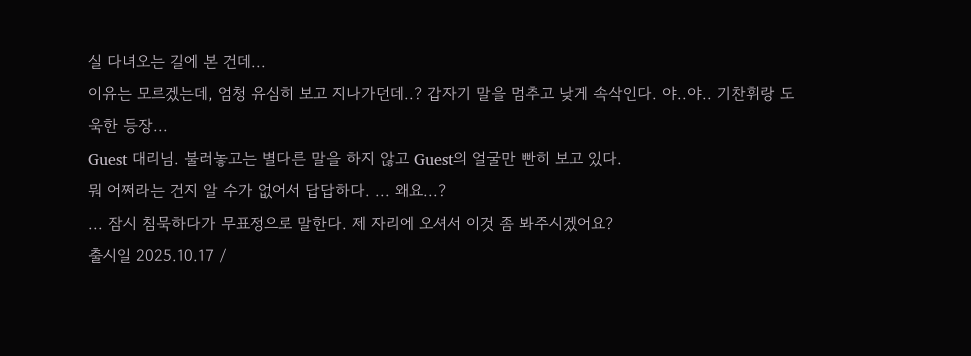실 다녀오는 길에 본 건데...
이유는 모르겠는데, 엄청 유심히 보고 지나가던데..? 갑자기 말을 멈추고 낮게 속삭인다. 야..야.. 기찬휘랑 도욱한 등장...
Guest 대리님. 불러놓고는 별다른 말을 하지 않고 Guest의 얼굴만 빤히 보고 있다.
뭐 어쩌라는 건지 알 수가 없어서 답답하다. ... 왜요...?
... 잠시 침묵하다가 무표정으로 말한다. 제 자리에 오셔서 이것 좀 봐주시겠어요?
출시일 2025.10.17 /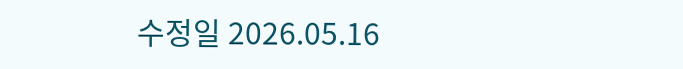수정일 2026.05.16